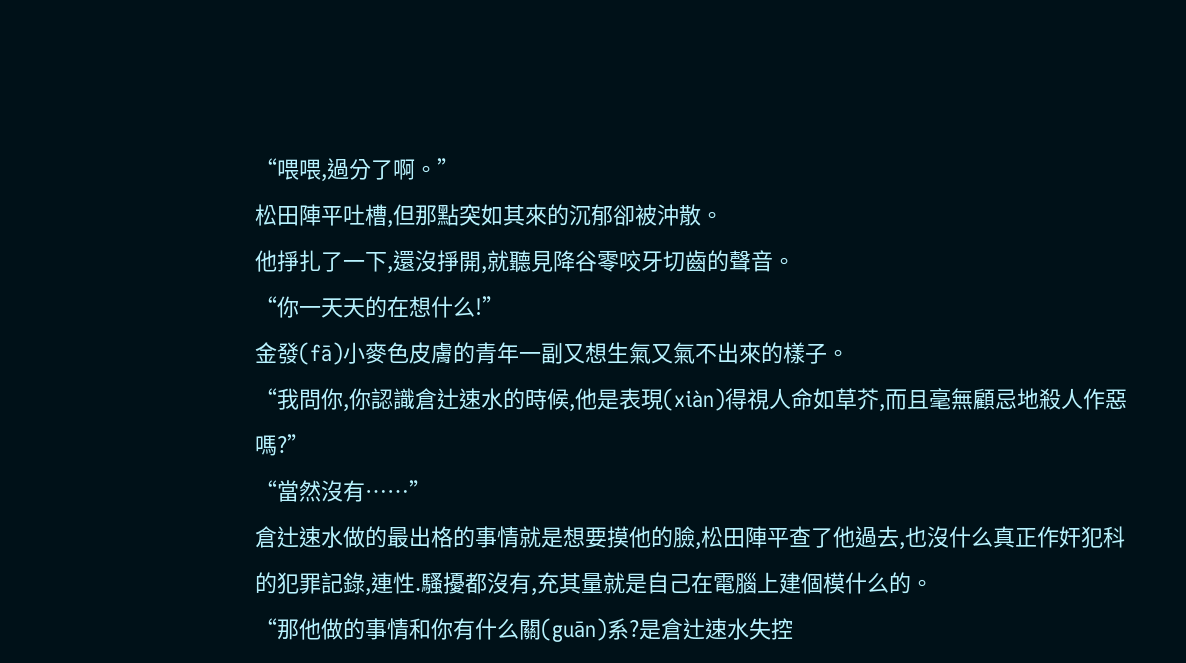“喂喂,過分了啊。”
松田陣平吐槽,但那點突如其來的沉郁卻被沖散。
他掙扎了一下,還沒掙開,就聽見降谷零咬牙切齒的聲音。
“你一天天的在想什么!”
金發(fā)小麥色皮膚的青年一副又想生氣又氣不出來的樣子。
“我問你,你認識倉辻速水的時候,他是表現(xiàn)得視人命如草芥,而且毫無顧忌地殺人作惡嗎?”
“當然沒有……”
倉辻速水做的最出格的事情就是想要摸他的臉,松田陣平查了他過去,也沒什么真正作奸犯科的犯罪記錄,連性.騷擾都沒有,充其量就是自己在電腦上建個模什么的。
“那他做的事情和你有什么關(guān)系?是倉辻速水失控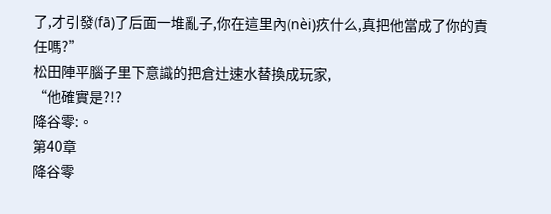了,才引發(fā)了后面一堆亂子,你在這里內(nèi)疚什么,真把他當成了你的責任嗎?”
松田陣平腦子里下意識的把倉辻速水替換成玩家,
“他確實是?!?
降谷零:。
第40章
降谷零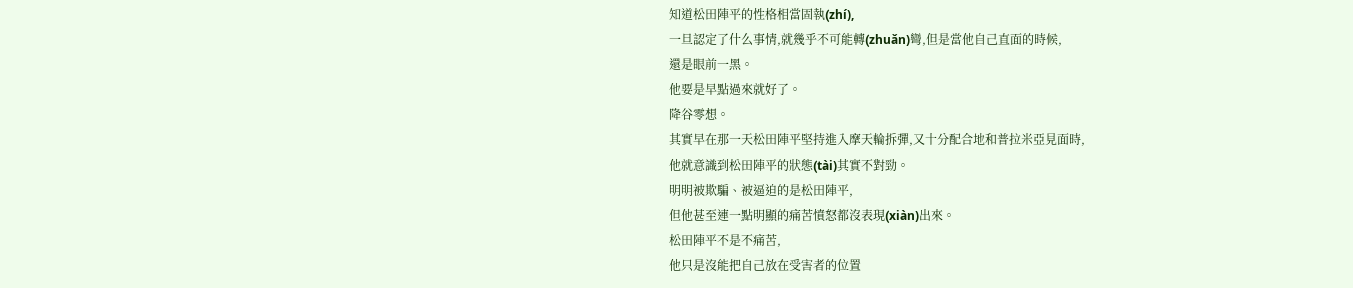知道松田陣平的性格相當固執(zhí),
一旦認定了什么事情,就幾乎不可能轉(zhuǎn)彎,但是當他自己直面的時候,
還是眼前一黑。
他要是早點過來就好了。
降谷零想。
其實早在那一天松田陣平堅持進入摩天輪拆彈,又十分配合地和普拉米亞見面時,
他就意識到松田陣平的狀態(tài)其實不對勁。
明明被欺騙、被逼迫的是松田陣平,
但他甚至連一點明顯的痛苦憤怒都沒表現(xiàn)出來。
松田陣平不是不痛苦,
他只是沒能把自己放在受害者的位置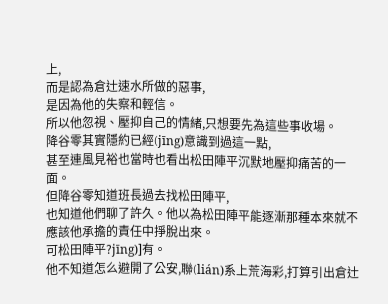上,
而是認為倉辻速水所做的惡事,
是因為他的失察和輕信。
所以他忽視、壓抑自己的情緒,只想要先為這些事收場。
降谷零其實隱約已經(jīng)意識到過這一點,
甚至連風見裕也當時也看出松田陣平沉默地壓抑痛苦的一面。
但降谷零知道班長過去找松田陣平,
也知道他們聊了許久。他以為松田陣平能逐漸那種本來就不應該他承擔的責任中掙脫出來。
可松田陣平?jīng)]有。
他不知道怎么避開了公安,聯(lián)系上荒海彩,打算引出倉辻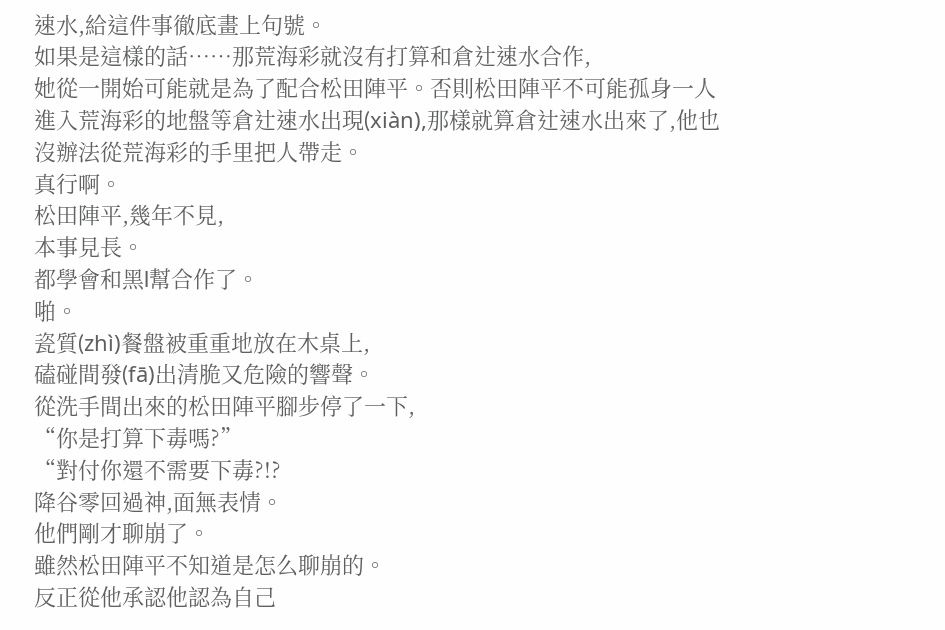速水,給這件事徹底畫上句號。
如果是這樣的話……那荒海彩就沒有打算和倉辻速水合作,
她從一開始可能就是為了配合松田陣平。否則松田陣平不可能孤身一人進入荒海彩的地盤等倉辻速水出現(xiàn),那樣就算倉辻速水出來了,他也沒辦法從荒海彩的手里把人帶走。
真行啊。
松田陣平,幾年不見,
本事見長。
都學會和黑l幫合作了。
啪。
瓷質(zhì)餐盤被重重地放在木桌上,
磕碰間發(fā)出清脆又危險的響聲。
從洗手間出來的松田陣平腳步停了一下,
“你是打算下毒嗎?”
“對付你還不需要下毒?!?
降谷零回過神,面無表情。
他們剛才聊崩了。
雖然松田陣平不知道是怎么聊崩的。
反正從他承認他認為自己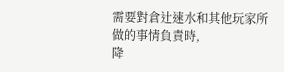需要對倉辻速水和其他玩家所做的事情負責時,
降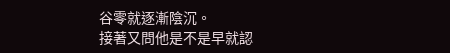谷零就逐漸陰沉。
接著又問他是不是早就認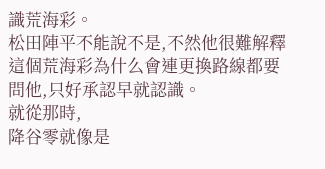識荒海彩。
松田陣平不能說不是,不然他很難解釋這個荒海彩為什么會連更換路線都要問他,只好承認早就認識。
就從那時,
降谷零就像是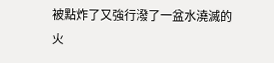被點炸了又強行潑了一盆水澆滅的火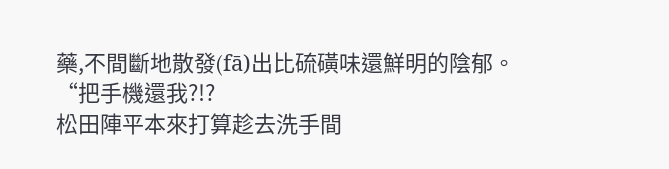藥,不間斷地散發(fā)出比硫磺味還鮮明的陰郁。
“把手機還我?!?
松田陣平本來打算趁去洗手間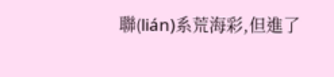聯(lián)系荒海彩,但進了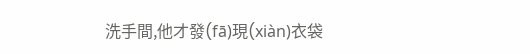洗手間,他才發(fā)現(xiàn)衣袋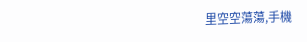里空空蕩蕩,手機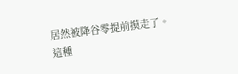居然被降谷零提前摸走了。
這種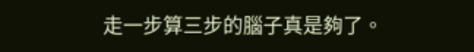走一步算三步的腦子真是夠了。